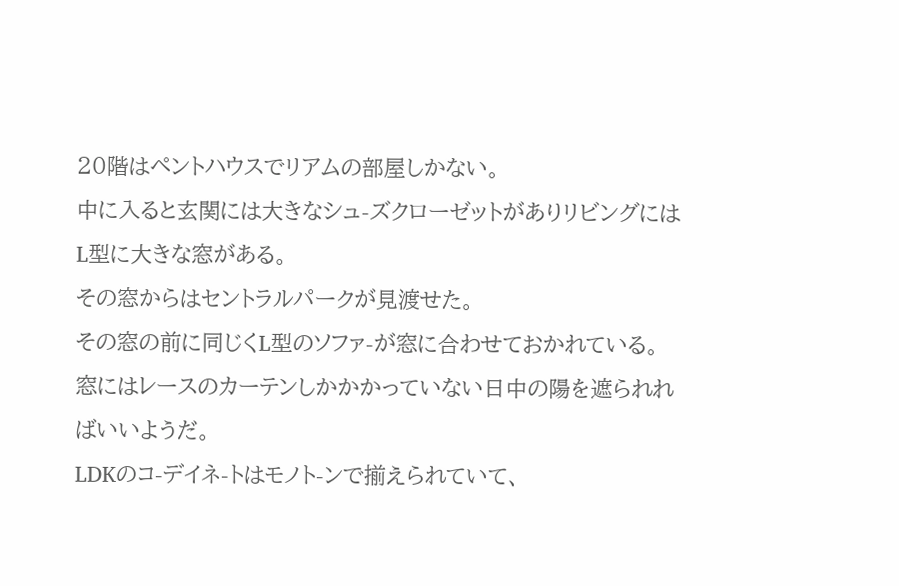20階はペントハウスでリアムの部屋しかない。
中に入ると玄関には大きなシュ-ズクローゼットがありリビングにはL型に大きな窓がある。
その窓からはセントラルパークが見渡せた。
その窓の前に同じくL型のソファ-が窓に合わせておかれている。
窓にはレースのカーテンしかかかっていない日中の陽を遮られればいいようだ。
LDKのコ-デイネ-トはモノト-ンで揃えられていて、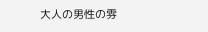大人の男性の雰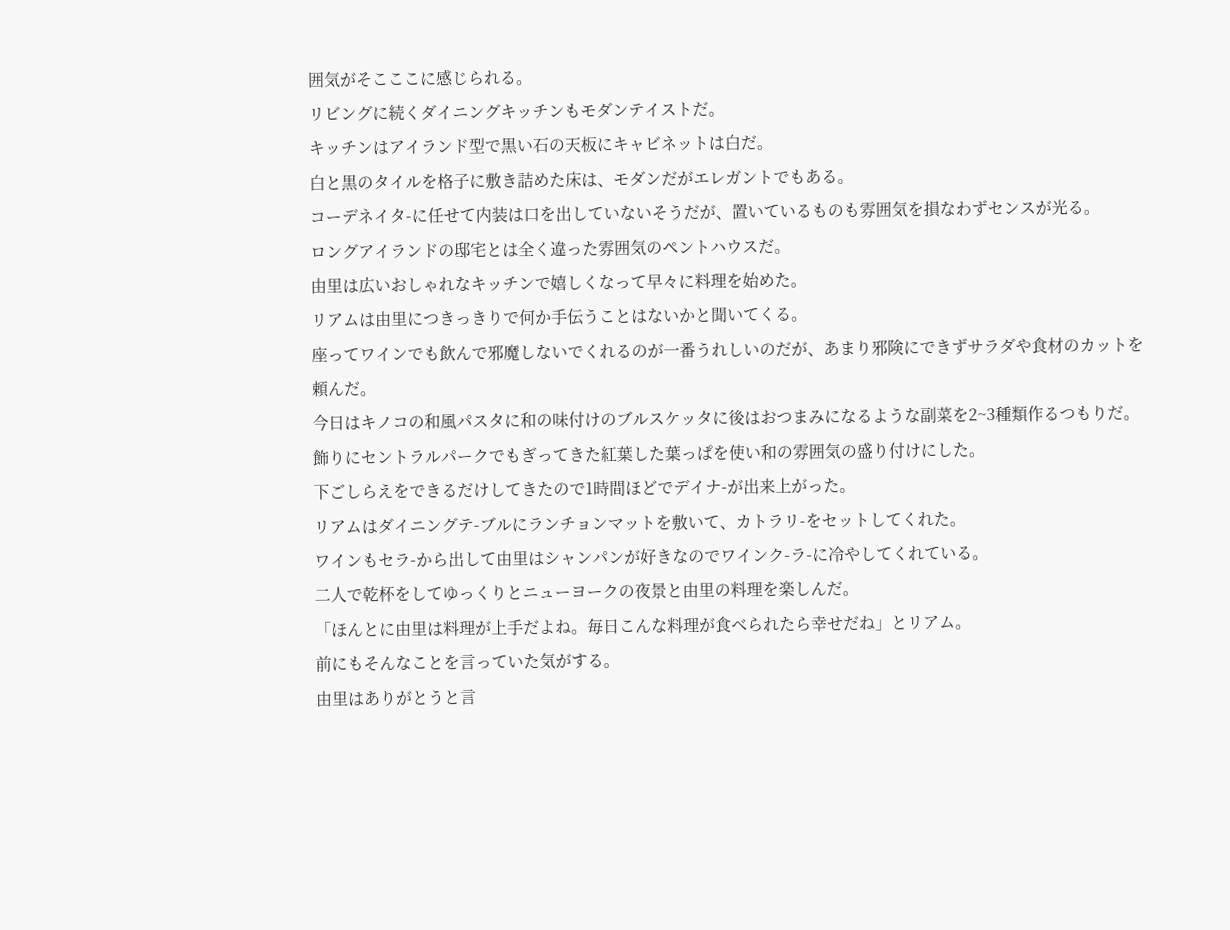囲気がそこここに感じられる。
リビングに続くダイニングキッチンもモダンテイストだ。
キッチンはアイランド型で黒い石の天板にキャビネットは白だ。
白と黒のタイルを格子に敷き詰めた床は、モダンだがエレガントでもある。
コーデネイタ-に任せて内装は口を出していないそうだが、置いているものも雰囲気を損なわずセンスが光る。
ロングアイランドの邸宅とは全く違った雰囲気のペントハウスだ。
由里は広いおしゃれなキッチンで嬉しくなって早々に料理を始めた。
リアムは由里につきっきりで何か手伝うことはないかと聞いてくる。
座ってワインでも飲んで邪魔しないでくれるのが一番うれしいのだが、あまり邪険にできずサラダや食材のカットを頼んだ。
今日はキノコの和風パスタに和の味付けのブルスケッタに後はおつまみになるような副菜を2~3種類作るつもりだ。
飾りにセントラルパークでもぎってきた紅葉した葉っぱを使い和の雰囲気の盛り付けにした。
下ごしらえをできるだけしてきたので1時間ほどでデイナ-が出来上がった。
リアムはダイニングテ-ブルにランチョンマットを敷いて、カトラリ-をセットしてくれた。
ワインもセラ-から出して由里はシャンパンが好きなのでワインク-ラ-に冷やしてくれている。
二人で乾杯をしてゆっくりとニューヨークの夜景と由里の料理を楽しんだ。
「ほんとに由里は料理が上手だよね。毎日こんな料理が食べられたら幸せだね」とリアム。
前にもそんなことを言っていた気がする。
由里はありがとうと言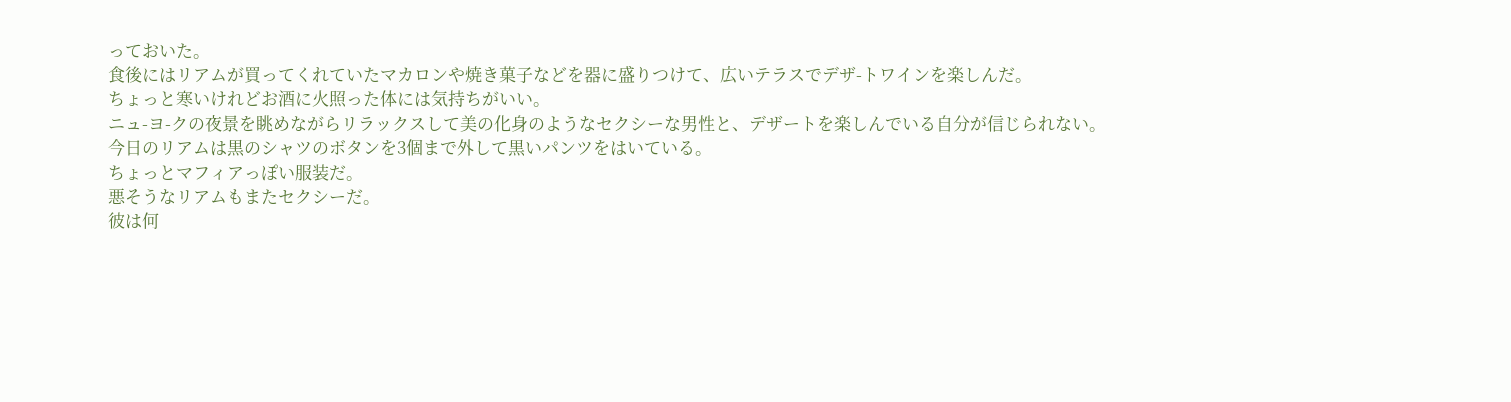っておいた。
食後にはリアムが買ってくれていたマカロンや焼き菓子などを器に盛りつけて、広いテラスでデザ-トワインを楽しんだ。
ちょっと寒いけれどお酒に火照った体には気持ちがいい。
ニュ-ヨ-クの夜景を眺めながらリラックスして美の化身のようなセクシーな男性と、デザートを楽しんでいる自分が信じられない。
今日のリアムは黒のシャツのボタンを3個まで外して黒いパンツをはいている。
ちょっとマフィアっぽい服装だ。
悪そうなリアムもまたセクシーだ。
彼は何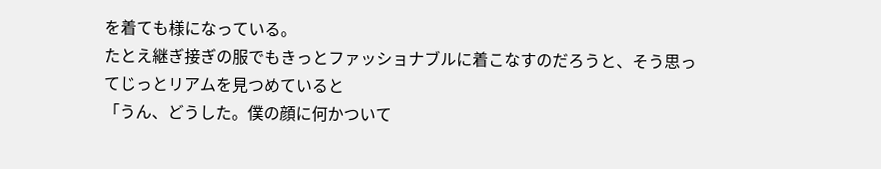を着ても様になっている。
たとえ継ぎ接ぎの服でもきっとファッショナブルに着こなすのだろうと、そう思ってじっとリアムを見つめていると
「うん、どうした。僕の顔に何かついて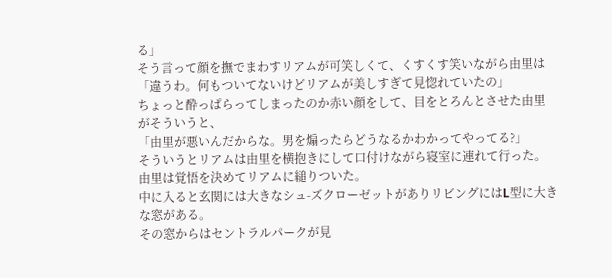る」
そう言って顔を撫でまわすリアムが可笑しくて、くすくす笑いながら由里は
「違うわ。何もついてないけどリアムが美しすぎて見惚れていたの」
ちょっと酔っぱらってしまったのか赤い顔をして、目をとろんとさせた由里がそういうと、
「由里が悪いんだからな。男を煽ったらどうなるかわかってやってる?」
そういうとリアムは由里を横抱きにして口付けながら寝室に連れて行った。
由里は覚悟を決めてリアムに縋りついた。
中に入ると玄関には大きなシュ-ズクローゼットがありリビングにはL型に大きな窓がある。
その窓からはセントラルパークが見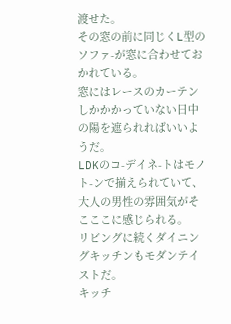渡せた。
その窓の前に同じくL型のソファ-が窓に合わせておかれている。
窓にはレースのカーテンしかかかっていない日中の陽を遮られればいいようだ。
LDKのコ-デイネ-トはモノト-ンで揃えられていて、大人の男性の雰囲気がそこここに感じられる。
リビングに続くダイニングキッチンもモダンテイストだ。
キッチ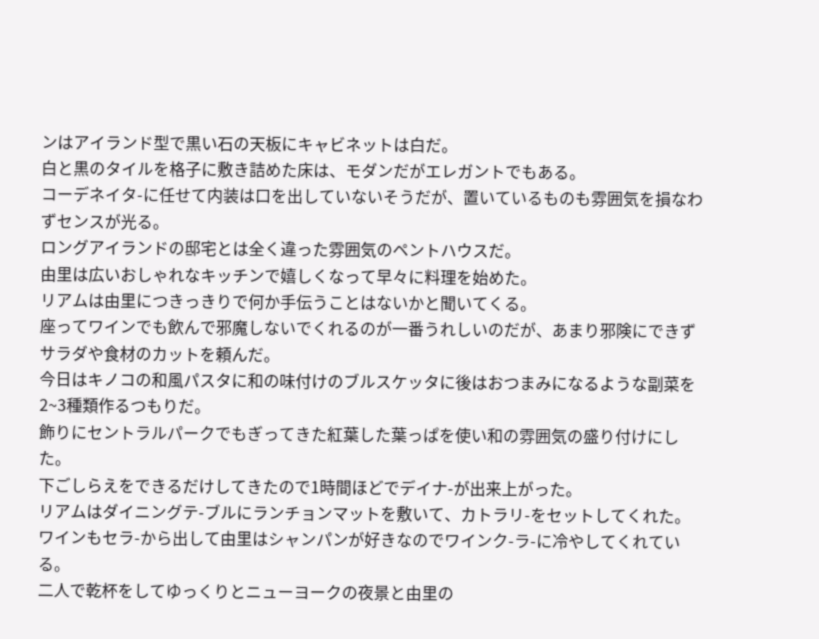ンはアイランド型で黒い石の天板にキャビネットは白だ。
白と黒のタイルを格子に敷き詰めた床は、モダンだがエレガントでもある。
コーデネイタ-に任せて内装は口を出していないそうだが、置いているものも雰囲気を損なわずセンスが光る。
ロングアイランドの邸宅とは全く違った雰囲気のペントハウスだ。
由里は広いおしゃれなキッチンで嬉しくなって早々に料理を始めた。
リアムは由里につきっきりで何か手伝うことはないかと聞いてくる。
座ってワインでも飲んで邪魔しないでくれるのが一番うれしいのだが、あまり邪険にできずサラダや食材のカットを頼んだ。
今日はキノコの和風パスタに和の味付けのブルスケッタに後はおつまみになるような副菜を2~3種類作るつもりだ。
飾りにセントラルパークでもぎってきた紅葉した葉っぱを使い和の雰囲気の盛り付けにした。
下ごしらえをできるだけしてきたので1時間ほどでデイナ-が出来上がった。
リアムはダイニングテ-ブルにランチョンマットを敷いて、カトラリ-をセットしてくれた。
ワインもセラ-から出して由里はシャンパンが好きなのでワインク-ラ-に冷やしてくれている。
二人で乾杯をしてゆっくりとニューヨークの夜景と由里の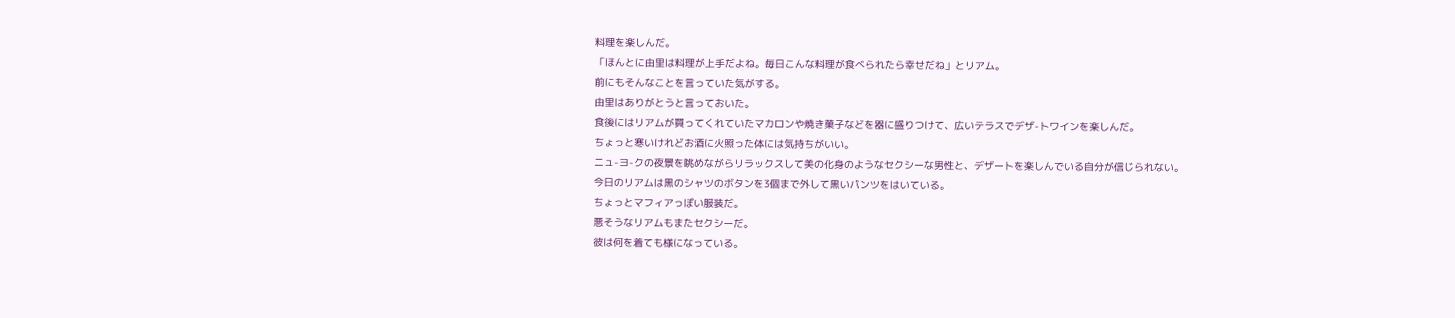料理を楽しんだ。
「ほんとに由里は料理が上手だよね。毎日こんな料理が食べられたら幸せだね」とリアム。
前にもそんなことを言っていた気がする。
由里はありがとうと言っておいた。
食後にはリアムが買ってくれていたマカロンや焼き菓子などを器に盛りつけて、広いテラスでデザ-トワインを楽しんだ。
ちょっと寒いけれどお酒に火照った体には気持ちがいい。
ニュ-ヨ-クの夜景を眺めながらリラックスして美の化身のようなセクシーな男性と、デザートを楽しんでいる自分が信じられない。
今日のリアムは黒のシャツのボタンを3個まで外して黒いパンツをはいている。
ちょっとマフィアっぽい服装だ。
悪そうなリアムもまたセクシーだ。
彼は何を着ても様になっている。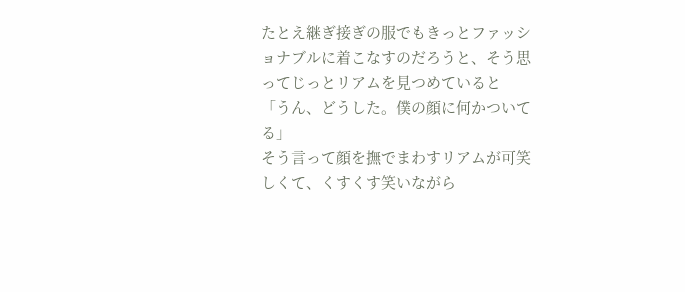たとえ継ぎ接ぎの服でもきっとファッショナブルに着こなすのだろうと、そう思ってじっとリアムを見つめていると
「うん、どうした。僕の顔に何かついてる」
そう言って顔を撫でまわすリアムが可笑しくて、くすくす笑いながら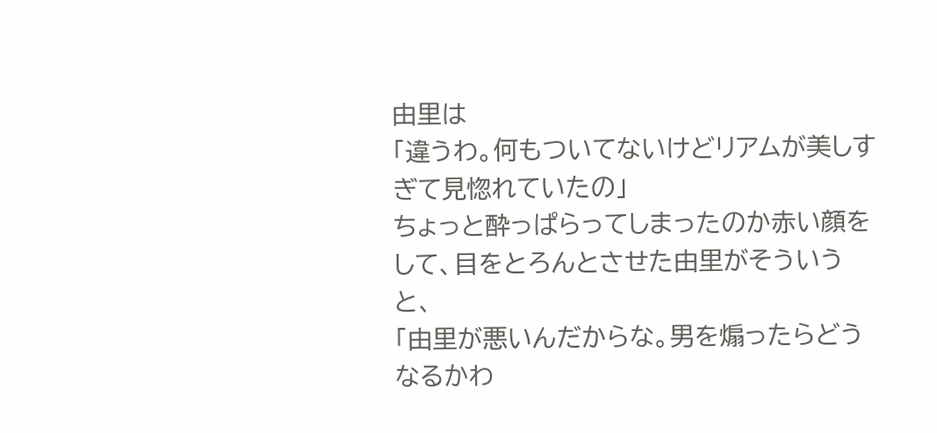由里は
「違うわ。何もついてないけどリアムが美しすぎて見惚れていたの」
ちょっと酔っぱらってしまったのか赤い顔をして、目をとろんとさせた由里がそういうと、
「由里が悪いんだからな。男を煽ったらどうなるかわ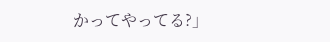かってやってる?」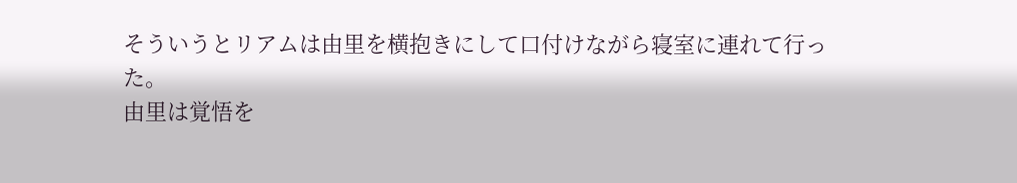そういうとリアムは由里を横抱きにして口付けながら寝室に連れて行った。
由里は覚悟を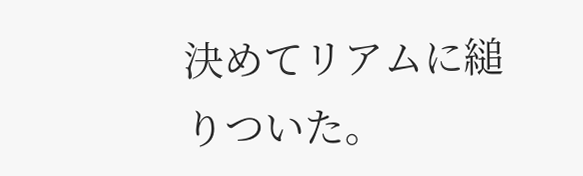決めてリアムに縋りついた。